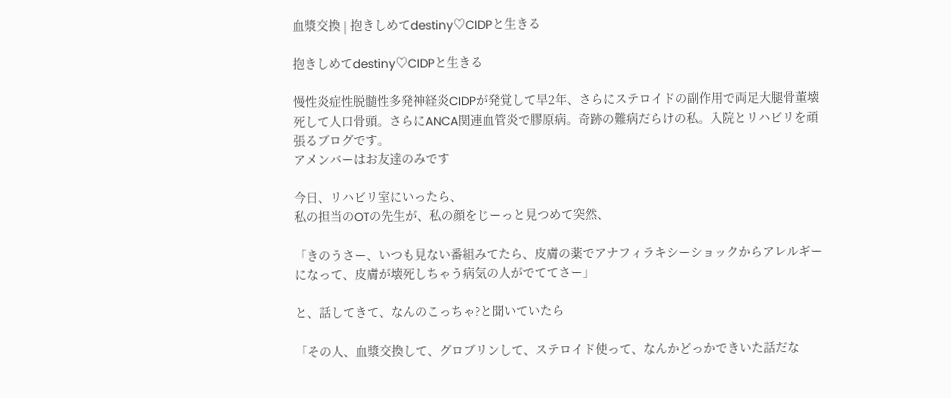血漿交換 | 抱きしめてdestiny♡CIDPと生きる

抱きしめてdestiny♡CIDPと生きる

慢性炎症性脱髄性多発神経炎CIDPが発覚して早2年、さらにステロイドの副作用で両足大腿骨董壊死して人口骨頭。さらにANCA関連血管炎で膠原病。奇跡の難病だらけの私。入院とリハビリを頑張るブログです。
アメンバーはお友達のみです

今日、リハビリ室にいったら、
私の担当のOTの先生が、私の顔をじーっと見つめて突然、

「きのうさー、いつも見ない番組みてたら、皮膚の薬でアナフィラキシーショックからアレルギーになって、皮膚が壊死しちゃう病気の人がでててさー」

と、話してきて、なんのこっちゃ?と聞いていたら

「その人、血漿交換して、グロブリンして、ステロイド使って、なんかどっかできいた話だな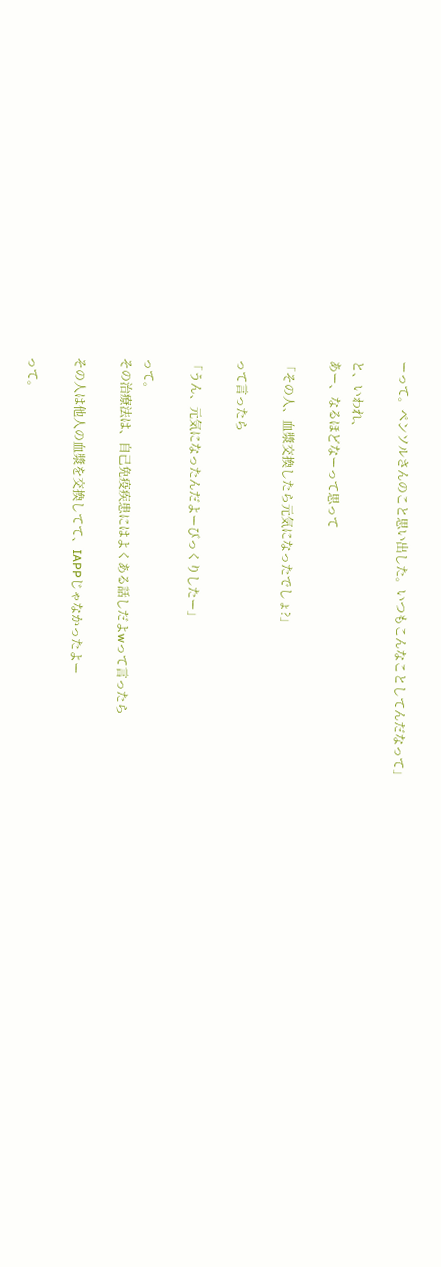ーって。ペンソルさんのこと思い出した。いつもこんなことしてんだなって」

と、いわれ、
あー、なるほどなーって思って

「その人、血漿交換したら元気になったでしょ?」

って言ったら

「うん、元気になったんだよーびっくりしたー」

って。
その治療法は、自己免疫疾患にはよくある話しだよwって言ったら

その人は他人の血漿を交換してて、IAPPじゃなかったよー

って。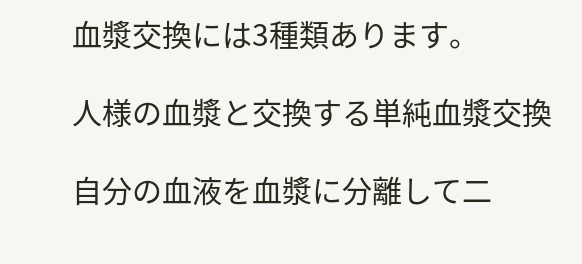血漿交換には3種類あります。

人様の血漿と交換する単純血漿交換

自分の血液を血漿に分離して二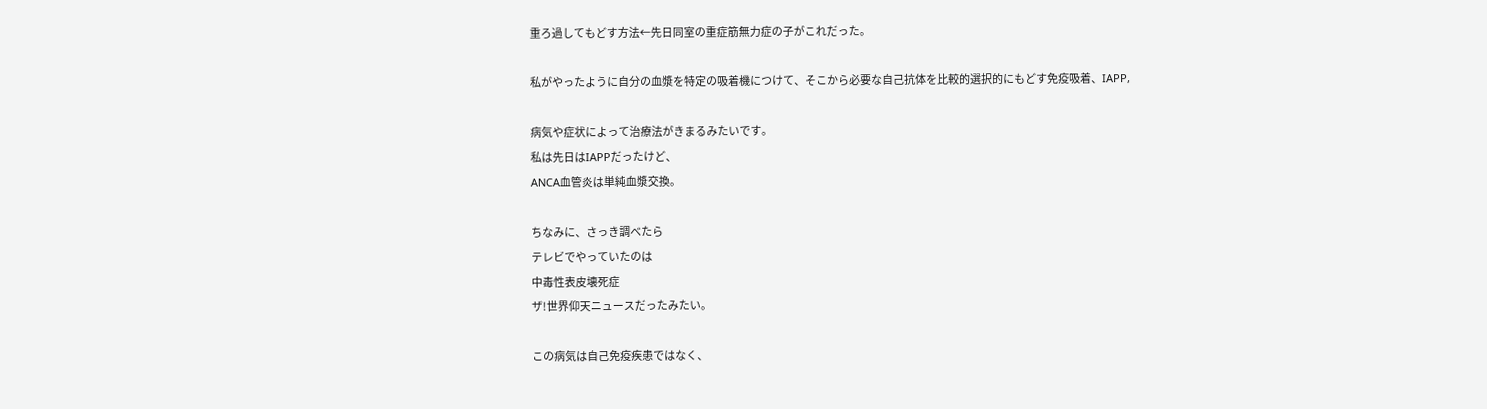重ろ過してもどす方法←先日同室の重症筋無力症の子がこれだった。

私がやったように自分の血漿を特定の吸着機につけて、そこから必要な自己抗体を比較的選択的にもどす免疫吸着、IAPP,

病気や症状によって治療法がきまるみたいです。
私は先日はIAPPだったけど、
ANCA血管炎は単純血漿交換。

ちなみに、さっき調べたら
テレビでやっていたのは
中毒性表皮壊死症
ザ!世界仰天ニュースだったみたい。

この病気は自己免疫疾患ではなく、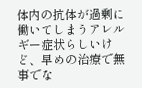体内の抗体が過剰に働いてしまうアレルギー症状らしいけど、早めの治療で無事でな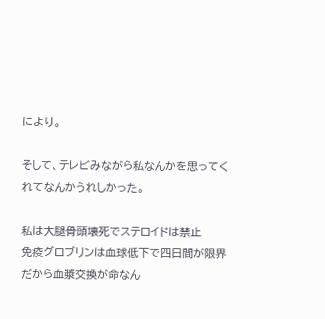により。

そして、テレビみながら私なんかを思ってくれてなんかうれしかった。

私は大腿骨頭壊死でステロイドは禁止
免疫グロブリンは血球低下で四日間が限界
だから血漿交換が命なん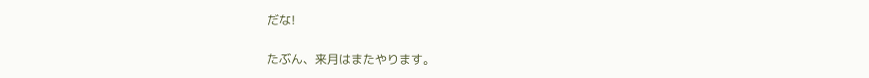だな!

たぶん、来月はまたやります。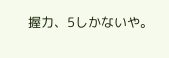握力、5しかないや。